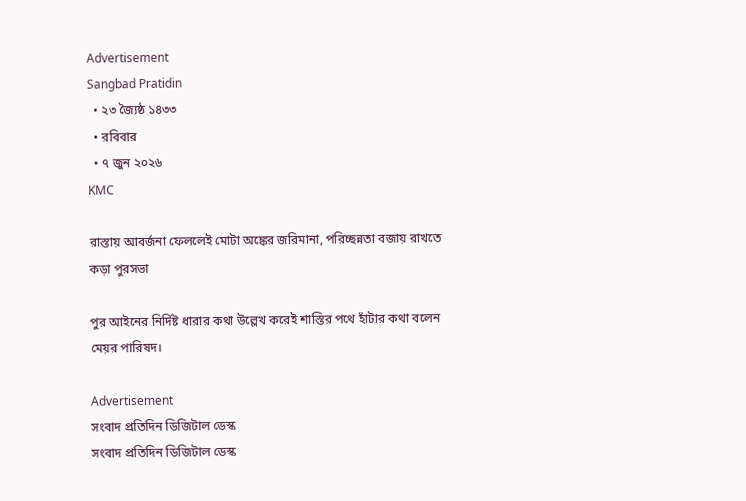Advertisement
Sangbad Pratidin
  • ২৩ জ্যৈষ্ঠ ১৪৩৩
  • রবিবার
  • ৭ জুন ২০২৬
KMC

রাস্তায় আবর্জনা ফেললেই মোটা অঙ্কের জরিমানা, পরিচ্ছন্নতা বজায় রাখতে কড়া পুরসভা

পুর আইনের নির্দিষ্ট ধারার কথা উল্লেখ করেই শাস্তির পথে হাঁটার কথা বলেন মেয়র পারিষদ।

Advertisement
সংবাদ প্রতিদিন ডিজিটাল ডেস্ক
সংবাদ প্রতিদিন ডিজিটাল ডেস্ক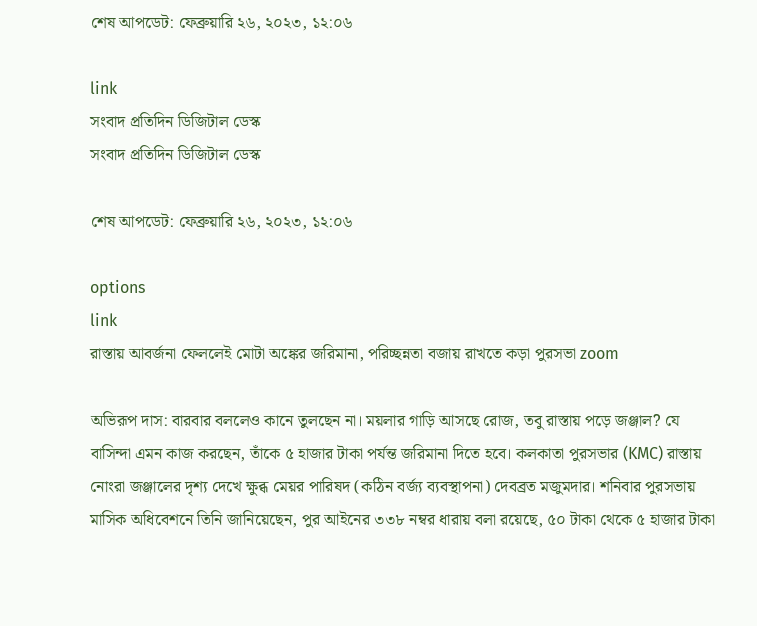শেষ আপডেট: ফেব্রুয়ারি ২৬, ২০২৩, ১২:০৬

link
সংবাদ প্রতিদিন ডিজিটাল ডেস্ক
সংবাদ প্রতিদিন ডিজিটাল ডেস্ক

শেষ আপডেট: ফেব্রুয়ারি ২৬, ২০২৩, ১২:০৬

options
link
রাস্তায় আবর্জনা ফেললেই মোটা অঙ্কের জরিমানা, পরিচ্ছন্নতা বজায় রাখতে কড়া পুরসভা zoom

অভিরূপ দাস: বারবার বললেও কানে তুলছেন না। ময়লার গাড়ি আসছে রোজ, তবু রাস্তায় পড়ে জঞ্জাল? যে বাসিন্দা এমন কাজ করছেন, তাঁকে ৫ হাজার টাকা পর্যন্ত জরিমানা দিতে হবে। কলকাতা পুরসভার (KMC) রাস্তায় নোংরা জঞ্জালের দৃশ‌্য দেখে ক্ষুব্ধ মেয়র পারিষদ (কঠিন বর্জ‌্য ব‌্যবস্থাপনা) দেবব্রত মজুমদার। শনিবার পুরসভায় মাসিক অধিবেশনে তিনি জানিয়েছেন, পুর আইনের ৩৩৮ নম্বর ধারায় বলা রয়েছে, ৫০ টাকা থেকে ৫ হাজার টাকা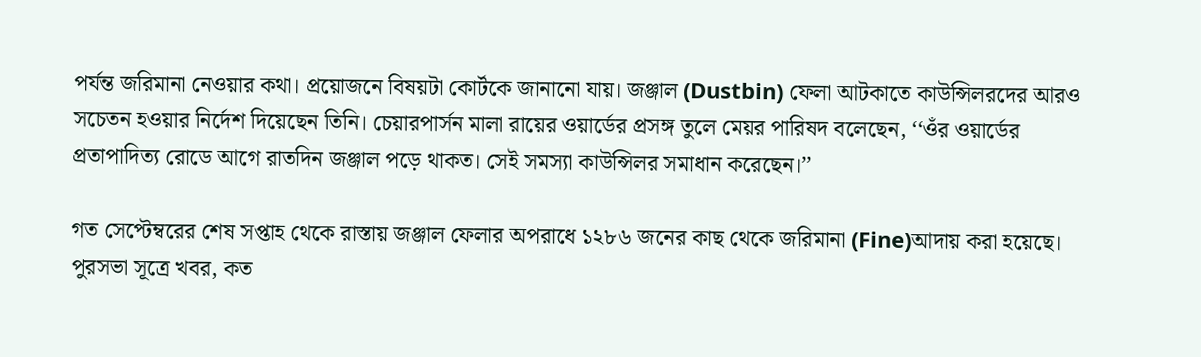পর্যন্ত জরিমানা নেওয়ার কথা। প্রয়োজনে বিষয়টা কোর্টকে জানানো যায়। জঞ্জাল (Dustbin) ফেলা আটকাতে কাউন্সিলরদের আরও সচেতন হওয়ার নির্দেশ দিয়েছেন তিনি। চেয়ারপার্সন মালা রায়ের ওয়ার্ডের প্রসঙ্গ তুলে মেয়র পারিষদ বলেছেন, ‘‘ওঁর ওয়ার্ডের প্রতাপাদিত‌্য রোডে আগে রাতদিন জঞ্জাল পড়ে থাকত। সেই সমস‌্যা কাউন্সিলর সমাধান করেছেন।’’

গত সেপ্টেম্বরের শেষ সপ্তাহ থেকে রাস্তায় জঞ্জাল ফেলার অপরাধে ১২৮৬ জনের কাছ থেকে জরিমানা (Fine)আদায় করা হয়েছে। পুরসভা সূত্রে খবর, কত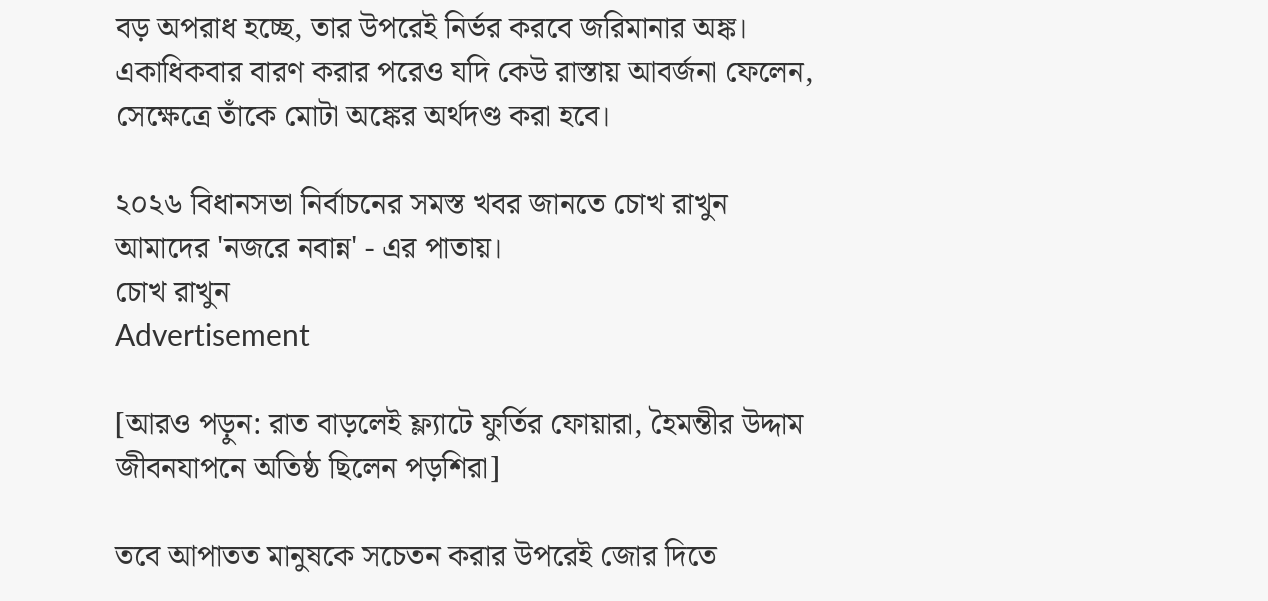বড় অপরাধ হচ্ছে, তার উপরেই নির্ভর করবে জরিমানার অঙ্ক। একাধিকবার বারণ করার পরেও যদি কেউ রাস্তায় আবর্জনা ফেলেন, সেক্ষেত্রে তাঁকে মোটা অঙ্কের অর্থদণ্ড করা হবে।

২০২৬ বিধানসভা নির্বাচনের সমস্ত খবর জানতে চোখ রাখুন আমাদের 'নজরে নবান্ন' - এর পাতায়।
চোখ রাখুন
Advertisement

[আরও পড়ুন: রাত বাড়লেই ফ্ল্যাটে ফুর্তির ফোয়ারা, হৈমন্তীর উদ্দাম জীবনযাপনে অতিষ্ঠ ছিলেন পড়শিরা]

তবে আপাতত মানুষকে সচেতন করার উপরেই জোর দিতে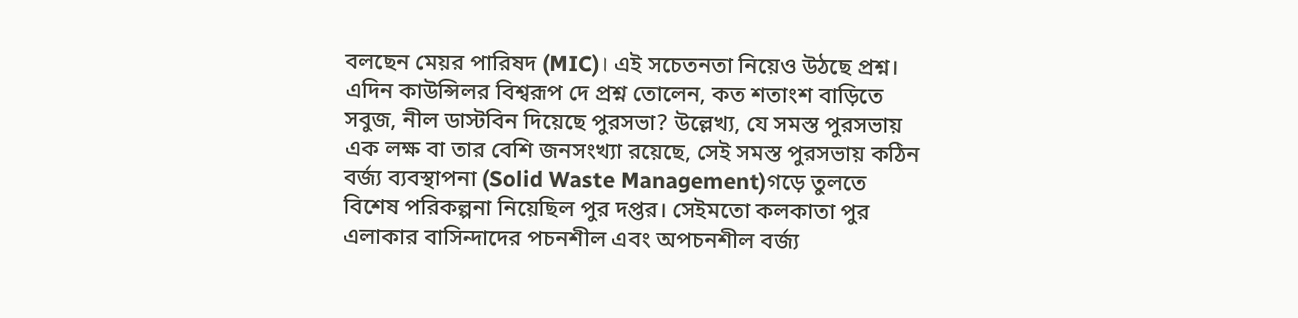বলছেন মেয়র পারিষদ (MIC)। এই সচেতনতা নিয়েও উঠছে প্রশ্ন। এদিন কাউন্সিলর বিশ্বরূপ দে প্রশ্ন তোলেন, কত শতাংশ বাড়িতে সবুজ, নীল ডাস্টবিন দিয়েছে পুরসভা? উল্লেখ‌্য, যে সমস্ত পুরসভায় এক লক্ষ বা তার বেশি জনসংখ্যা রয়েছে, সেই সমস্ত পুরসভায় কঠিন বর্জ্য ব্যবস্থাপনা (Solid Waste Management)গড়ে তুলতে বিশেষ পরিকল্পনা নিয়েছিল পুর দপ্তর। সেইমতো কলকাতা পুর এলাকার বাসিন্দাদের পচনশীল এবং অপচনশীল বর্জ্য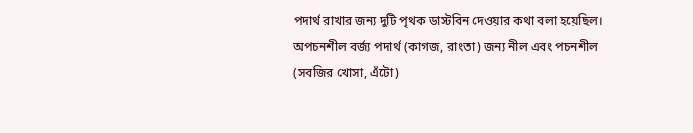পদার্থ রাখার জন্য দুটি পৃথক ডাস্টবিন দেওয়ার কথা বলা হয়েছিল। অপচনশীল বর্জ্য পদার্থ (কাগজ, রাংতা) জন্য নীল এবং পচনশীল (সবজির খোসা, এঁটো)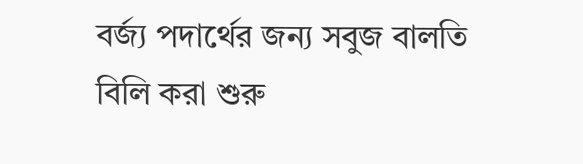বর্জ্য পদার্থের জন্য সবুজ বালতি বিলি করা শুরু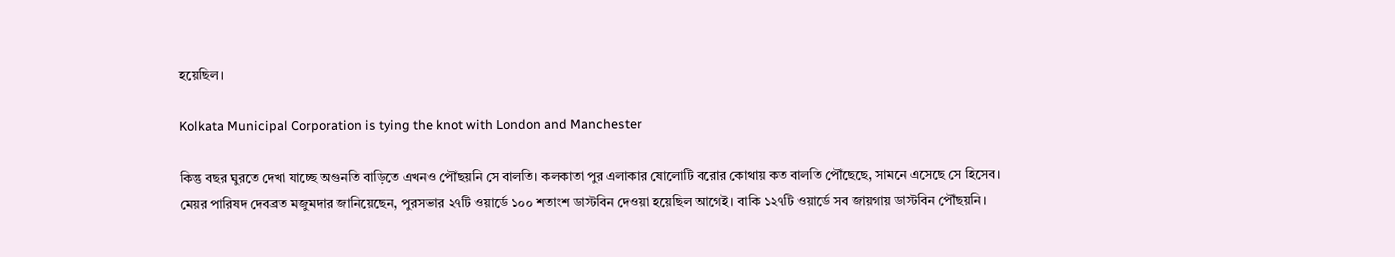হয়েছিল।

Kolkata Municipal Corporation is tying the knot with London and Manchester

কিন্তু বছর ঘুরতে দেখা যাচ্ছে অগুনতি বাড়িতে এখনও পৌঁছয়নি সে বালতি। কলকাতা পুর এলাকার ষোলোটি বরোর কোথায় কত বালতি পৌঁছেছে, সামনে এসেছে সে হিসেব। মেয়র পারিষদ দেবব্রত মজুমদার জানিয়েছেন, পুরসভার ২৭টি ওয়ার্ডে ১০০ শতাংশ ডাস্টবিন দেওয়া হয়েছিল আগেই। বাকি ১২৭টি ওয়ার্ডে সব জায়গায় ডাস্টবিন পৌঁছয়নি।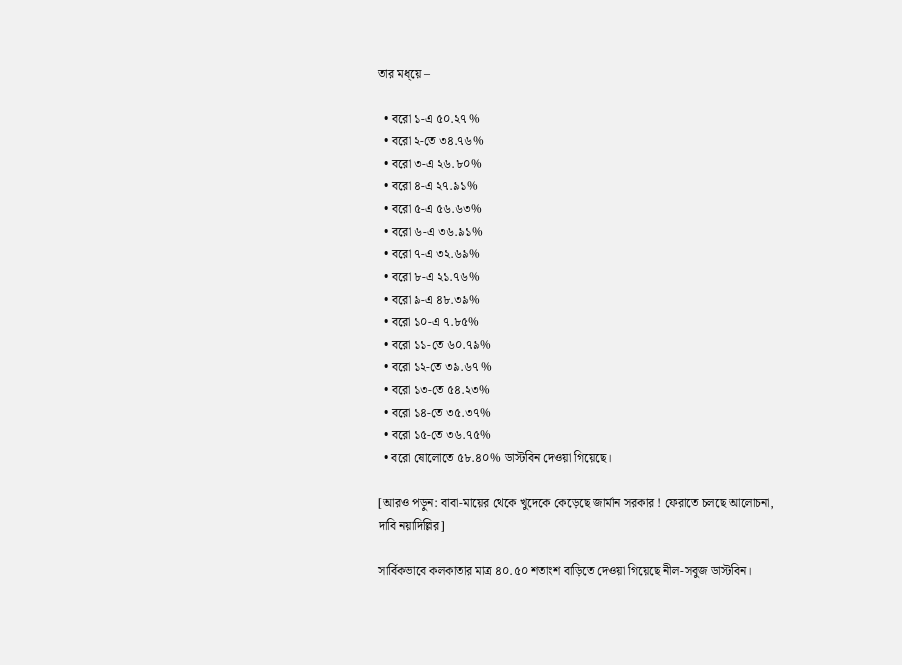তার মধ্য়ে –

  • বরো ১-এ ৫০.২৭ %
  • বরো ২-তে ৩৪.৭৬%
  • বরো ৩-এ ২৬.৮০%
  • বরো ৪-এ ২৭.৯১%
  • বরো ৫-এ ৫৬.৬৩%
  • বরো ৬-এ ৩৬.৯১%
  • বরো ৭-এ ৩২.৬৯%
  • বরো ৮-এ ২১.৭৬%
  • বরো ৯-এ ৪৮.৩৯%
  • বরো ১০-এ ৭.৮৫%
  • বরো ১১-তে ৬০.৭৯%
  • বরো ১২-তে ৩৯.৬৭ %
  • বরো ১৩-তে ৫৪.২৩%
  • বরো ১৪-তে ৩৫.৩৭%
  • বরো ১৫-তে ৩৬.৭৫%
  • বরো ষোলোতে ৫৮.৪০% ডাস্টবিন দেওয়া গিয়েছে।

[আরও পড়ুন: বাবা-মায়ের থেকে খুদেকে কেড়েছে জার্মান সরকার ! ফেরাতে চলছে আলোচনা, দাবি নয়াদিল্লির]

সার্বিকভাবে কলকাতার মাত্র ৪০.৫০ শতাংশ বাড়িতে দেওয়া গিয়েছে নীল-সবুজ ডাস্টবিন।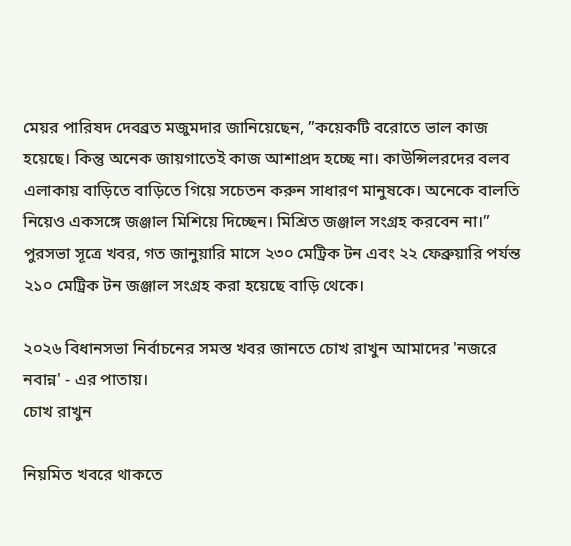মেয়র পারিষদ দেবব্রত মজুমদার জানিয়েছেন, ”কয়েকটি বরোতে ভাল কাজ হয়েছে। কিন্তু অনেক জায়গাতেই কাজ আশাপ্রদ হচ্ছে না। কাউন্সিলরদের বলব এলাকায় বাড়িতে বাড়িতে গিয়ে সচেতন করুন সাধারণ মানুষকে। অনেকে বালতি নিয়েও একসঙ্গে জঞ্জাল মিশিয়ে দিচ্ছেন। মিশ্রিত জঞ্জাল সংগ্রহ করবেন না।” পুরসভা সূত্রে খবর, গত জানুয়ারি মাসে ২৩০ মেট্রিক টন এবং ২২ ফেব্রুয়ারি পর্যন্ত ২১০ মেট্রিক টন জঞ্জাল সংগ্রহ করা হয়েছে বাড়ি থেকে।

২০২৬ বিধানসভা নির্বাচনের সমস্ত খবর জানতে চোখ রাখুন আমাদের 'নজরে নবান্ন' - এর পাতায়।
চোখ রাখুন

নিয়মিত খবরে থাকতে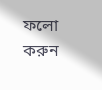ফলো করুন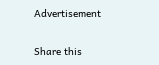Advertisement

Share this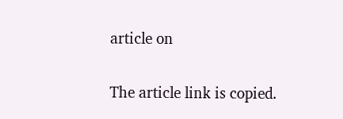article on

The article link is copied.